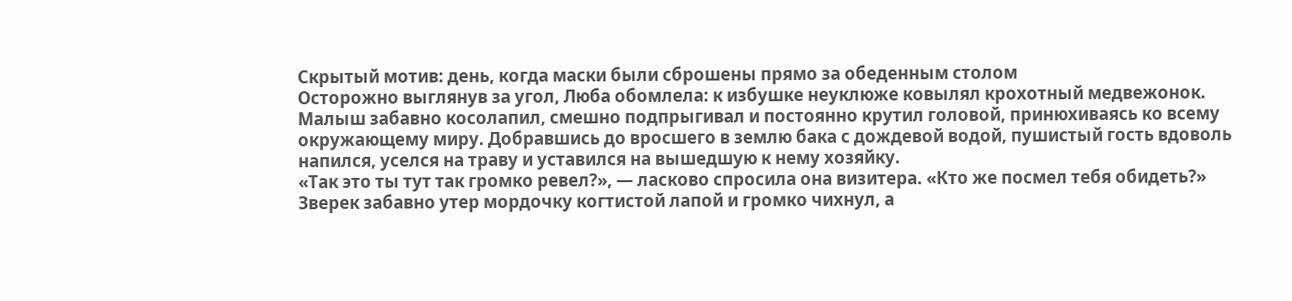Скрытый мотив: день, когда маски были сброшены прямо за обеденным столом
Осторожно выглянув за угол, Люба обомлела: к избушке неуклюже ковылял крохотный медвежонок. Малыш забавно косолапил, смешно подпрыгивал и постоянно крутил головой, принюхиваясь ко всему окружающему миру. Добравшись до вросшего в землю бака с дождевой водой, пушистый гость вдоволь напился, уселся на траву и уставился на вышедшую к нему хозяйку.
«Так это ты тут так громко ревел?», — ласково спросила она визитера. «Кто же посмел тебя обидеть?» Зверек забавно утер мордочку когтистой лапой и громко чихнул, а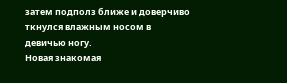затем подполз ближе и доверчиво ткнулся влажным носом в девичью ногу.
Новая знакомая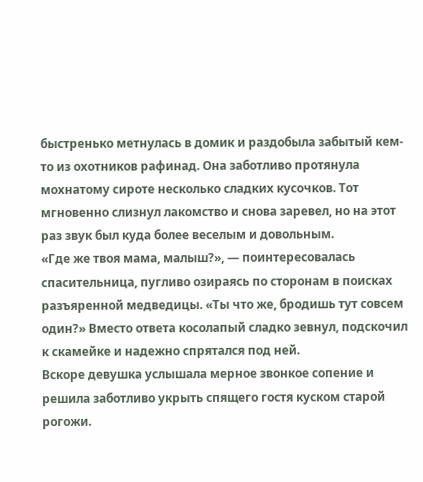быстренько метнулась в домик и раздобыла забытый кем-то из охотников рафинад. Она заботливо протянула мохнатому сироте несколько сладких кусочков. Тот мгновенно слизнул лакомство и снова заревел, но на этот раз звук был куда более веселым и довольным.
«Где же твоя мама, малыш?», — поинтересовалась спасительница, пугливо озираясь по сторонам в поисках разъяренной медведицы. «Ты что же, бродишь тут совсем один?» Вместо ответа косолапый сладко зевнул, подскочил к скамейке и надежно спрятался под ней.
Вскоре девушка услышала мерное звонкое сопение и решила заботливо укрыть спящего гостя куском старой рогожи.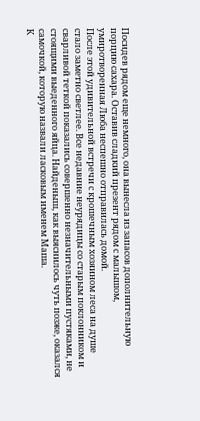Посидев рядом еще немного, она вынесла из запасов дополнительную порцию сахара. Оставив сладкий презент рядом с малышом, умиротворенная Люба неспешно отправилась домой.
После этой удивительной встречи с крошечным хозяином леса на душе стало заметно светлее. Все недавние неурядицы со старым поклонником и сварливой теткой показались совершенно незначительными пустяками, не стоящими выеденного яйца. Найденыш, как выяснилось чуть позже, оказался самочкой, которую назвали ласковым именем Маша.
К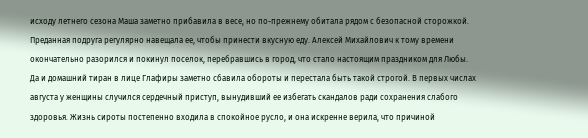исходу летнего сезона Маша заметно прибавила в весе, но по-прежнему обитала рядом с безопасной сторожкой. Преданная подруга регулярно навещала ее, чтобы принести вкусную еду. Алексей Михайлович к тому времени окончательно разорился и покинул поселок, перебравшись в город, что стало настоящим праздником для Любы.
Да и домашний тиран в лице Глафиры заметно сбавила обороты и перестала быть такой строгой. В первых числах августа у женщины случился сердечный приступ, вынудивший ее избегать скандалов ради сохранения слабого здоровья. Жизнь сироты постепенно входила в спокойное русло, и она искренне верила, что причиной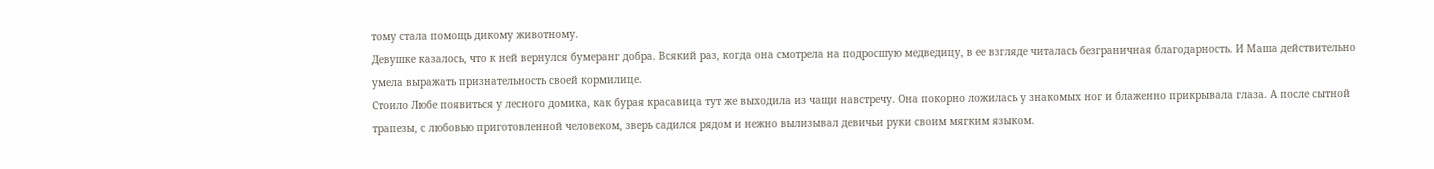тому стала помощь дикому животному.
Девушке казалось, что к ней вернулся бумеранг добра. Всякий раз, когда она смотрела на подросшую медведицу, в ее взгляде читалась безграничная благодарность. И Маша действительно умела выражать признательность своей кормилице.
Стоило Любе появиться у лесного домика, как бурая красавица тут же выходила из чащи навстречу. Она покорно ложилась у знакомых ног и блаженно прикрывала глаза. А после сытной трапезы, с любовью приготовленной человеком, зверь садился рядом и нежно вылизывал девичьи руки своим мягким языком.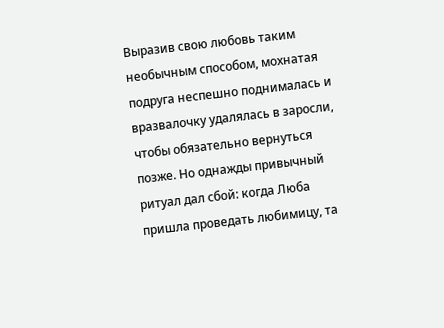Выразив свою любовь таким необычным способом, мохнатая подруга неспешно поднималась и вразвалочку удалялась в заросли, чтобы обязательно вернуться позже. Но однажды привычный ритуал дал сбой: когда Люба пришла проведать любимицу, та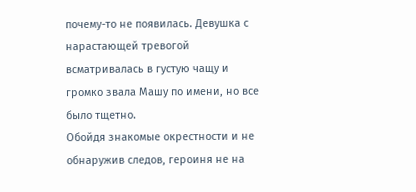почему-то не появилась. Девушка с нарастающей тревогой всматривалась в густую чащу и громко звала Машу по имени, но все было тщетно.
Обойдя знакомые окрестности и не обнаружив следов, героиня не на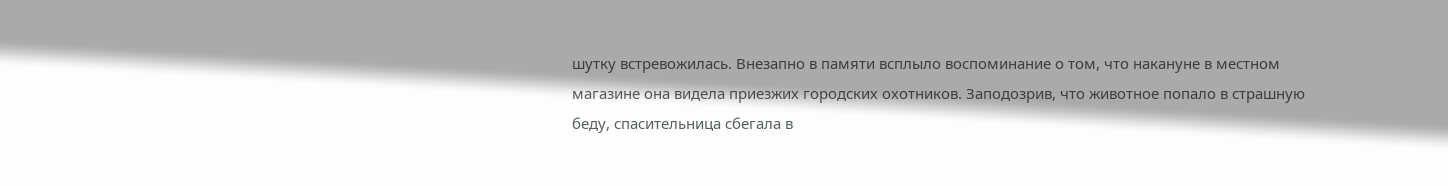шутку встревожилась. Внезапно в памяти всплыло воспоминание о том, что накануне в местном магазине она видела приезжих городских охотников. Заподозрив, что животное попало в страшную беду, спасительница сбегала в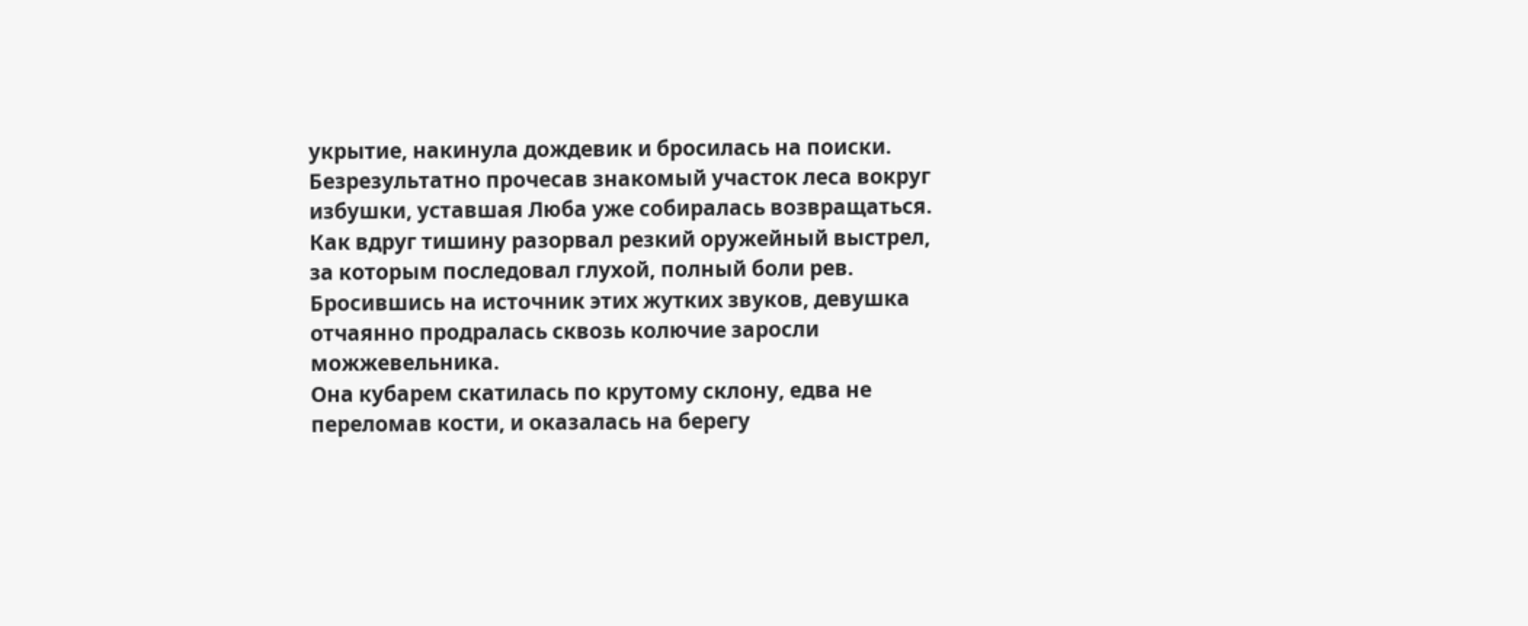укрытие, накинула дождевик и бросилась на поиски.
Безрезультатно прочесав знакомый участок леса вокруг избушки, уставшая Люба уже собиралась возвращаться. Как вдруг тишину разорвал резкий оружейный выстрел, за которым последовал глухой, полный боли рев. Бросившись на источник этих жутких звуков, девушка отчаянно продралась сквозь колючие заросли можжевельника.
Она кубарем скатилась по крутому склону, едва не переломав кости, и оказалась на берегу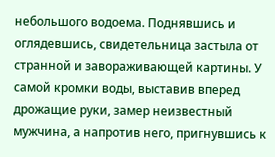небольшого водоема. Поднявшись и оглядевшись, свидетельница застыла от странной и завораживающей картины. У самой кромки воды, выставив вперед дрожащие руки, замер неизвестный мужчина, а напротив него, пригнувшись к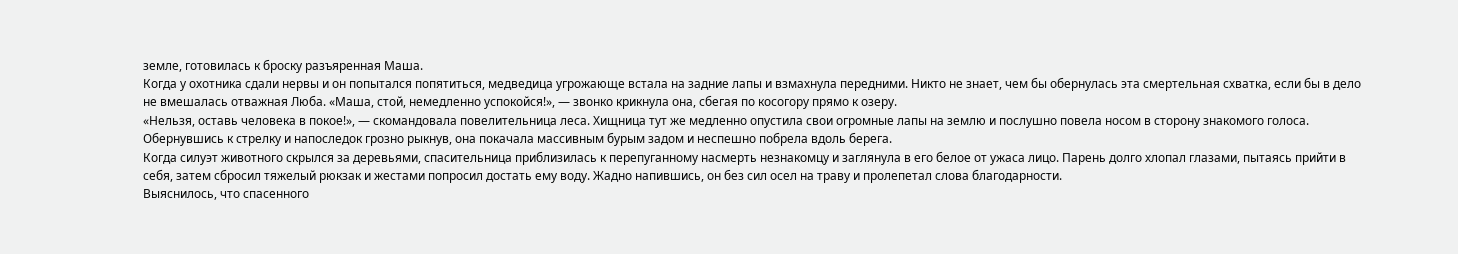земле, готовилась к броску разъяренная Маша.
Когда у охотника сдали нервы и он попытался попятиться, медведица угрожающе встала на задние лапы и взмахнула передними. Никто не знает, чем бы обернулась эта смертельная схватка, если бы в дело не вмешалась отважная Люба. «Маша, стой, немедленно успокойся!», — звонко крикнула она, сбегая по косогору прямо к озеру.
«Нельзя, оставь человека в покое!», — скомандовала повелительница леса. Хищница тут же медленно опустила свои огромные лапы на землю и послушно повела носом в сторону знакомого голоса. Обернувшись к стрелку и напоследок грозно рыкнув, она покачала массивным бурым задом и неспешно побрела вдоль берега.
Когда силуэт животного скрылся за деревьями, спасительница приблизилась к перепуганному насмерть незнакомцу и заглянула в его белое от ужаса лицо. Парень долго хлопал глазами, пытаясь прийти в себя, затем сбросил тяжелый рюкзак и жестами попросил достать ему воду. Жадно напившись, он без сил осел на траву и пролепетал слова благодарности.
Выяснилось, что спасенного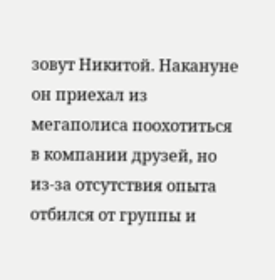зовут Никитой. Накануне он приехал из мегаполиса поохотиться в компании друзей, но из-за отсутствия опыта отбился от группы и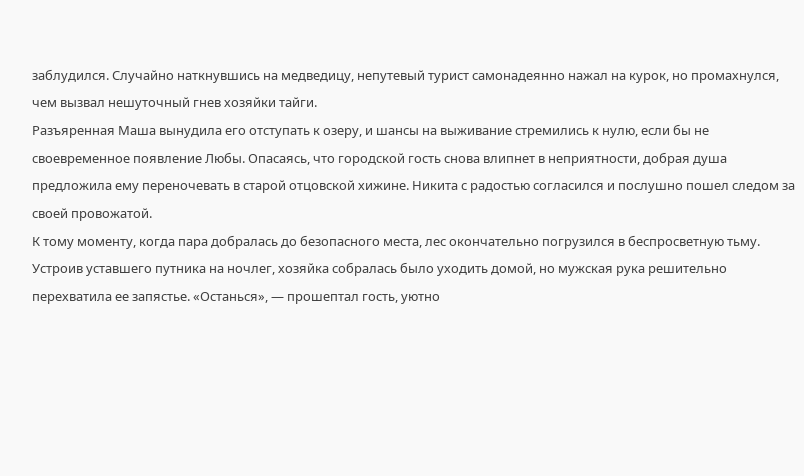заблудился. Случайно наткнувшись на медведицу, непутевый турист самонадеянно нажал на курок, но промахнулся, чем вызвал нешуточный гнев хозяйки тайги.
Разъяренная Маша вынудила его отступать к озеру, и шансы на выживание стремились к нулю, если бы не своевременное появление Любы. Опасаясь, что городской гость снова влипнет в неприятности, добрая душа предложила ему переночевать в старой отцовской хижине. Никита с радостью согласился и послушно пошел следом за своей провожатой.
К тому моменту, когда пара добралась до безопасного места, лес окончательно погрузился в беспросветную тьму. Устроив уставшего путника на ночлег, хозяйка собралась было уходить домой, но мужская рука решительно перехватила ее запястье. «Останься», — прошептал гость, уютно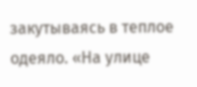закутываясь в теплое одеяло. «На улице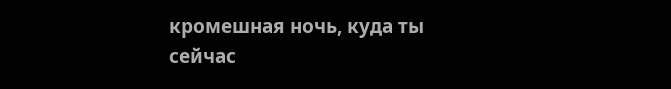кромешная ночь, куда ты сейчас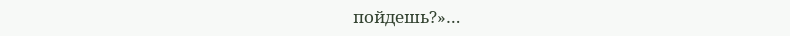пойдешь?»…